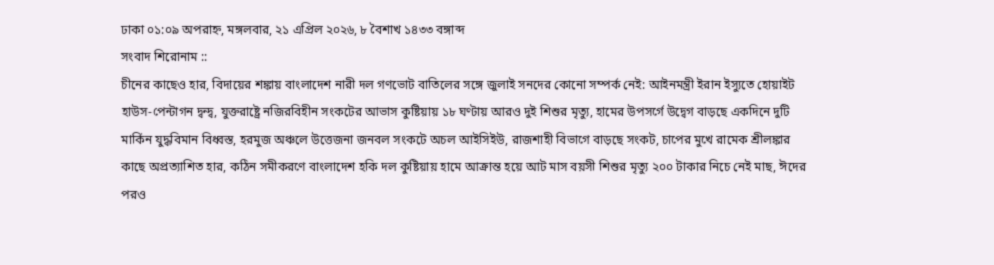ঢাকা ০১:০৯ অপরাহ্ন, মঙ্গলবার, ২১ এপ্রিল ২০২৬, ৮ বৈশাখ ১৪৩৩ বঙ্গাব্দ
সংবাদ শিরোনাম ::
চীনের কাছেও হার, বিদায়ের শঙ্কায় বাংলাদেশ নারী দল গণভোট বাতিলের সঙ্গে জুলাই সনদের কোনো সম্পর্ক নেই: আইনমন্ত্রী ইরান ইস্যুতে হোয়াইট হাউস-পেন্টাগন দ্বন্দ্ব, যুক্তরাষ্ট্রে নজিরবিহীন সংকটের আভাস কুষ্টিয়ায় ১৮ ঘণ্টায় আরও দুই শিশুর মৃত্যু, হামের উপসর্গে উদ্বেগ বাড়ছে একদিনে দুটি মার্কিন যুদ্ধবিমান বিধ্বস্ত, হরমুজ অঞ্চলে উত্তেজনা জনবল সংকটে অচল আইসিইউ, রাজশাহী বিভাগে বাড়ছে সংকট, চাপের মুখে রামেক শ্রীলঙ্কার কাছে অপ্রত্যাশিত হার, কঠিন সমীকরণে বাংলাদেশ হকি দল কুষ্টিয়ায় হামে আক্রান্ত হয়ে আট মাস বয়সী শিশুর মৃত্যু ২০০ টাকার নিচে নেই মাছ, ঈদের পরও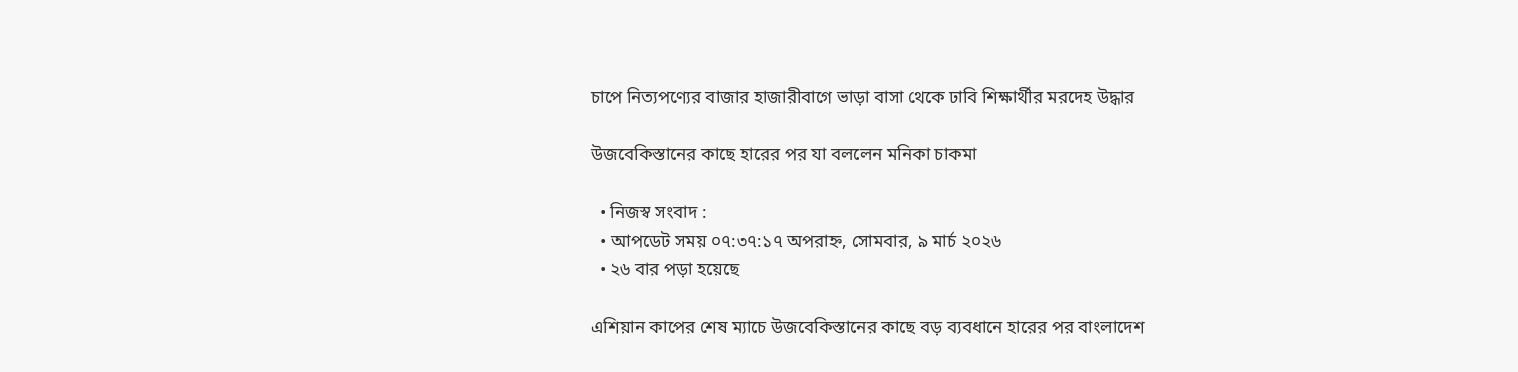চাপে নিত্যপণ্যের বাজার হাজারীবাগে ভাড়া বাসা থেকে ঢাবি শিক্ষার্থীর মরদেহ উদ্ধার

উজবেকিস্তানের কাছে হারের পর যা বললেন মনিকা চাকমা

  • নিজস্ব সংবাদ :
  • আপডেট সময় ০৭:৩৭:১৭ অপরাহ্ন, সোমবার, ৯ মার্চ ২০২৬
  • ২৬ বার পড়া হয়েছে

এশিয়ান কাপের শেষ ম্যাচে উজবেকিস্তানের কাছে বড় ব্যবধানে হারের পর বাংলাদেশ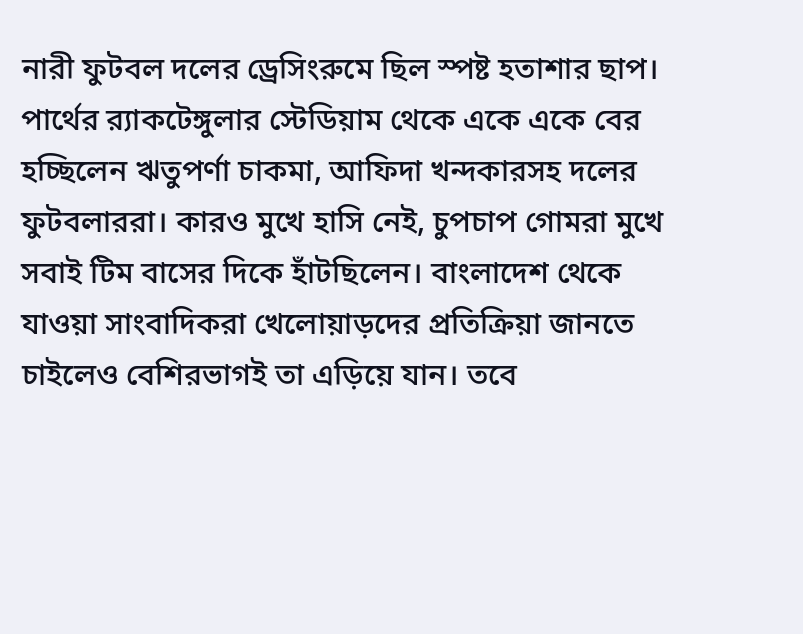নারী ফুটবল দলের ড্রেসিংরুমে ছিল স্পষ্ট হতাশার ছাপ। পার্থের র‌্যাকটেঙ্গুলার স্টেডিয়াম থেকে একে একে বের হচ্ছিলেন ঋতুপর্ণা চাকমা, আফিদা খন্দকারসহ দলের ফুটবলাররা। কারও মুখে হাসি নেই, চুপচাপ গোমরা মুখে সবাই টিম বাসের দিকে হাঁটছিলেন। বাংলাদেশ থেকে যাওয়া সাংবাদিকরা খেলোয়াড়দের প্রতিক্রিয়া জানতে চাইলেও বেশিরভাগই তা এড়িয়ে যান। তবে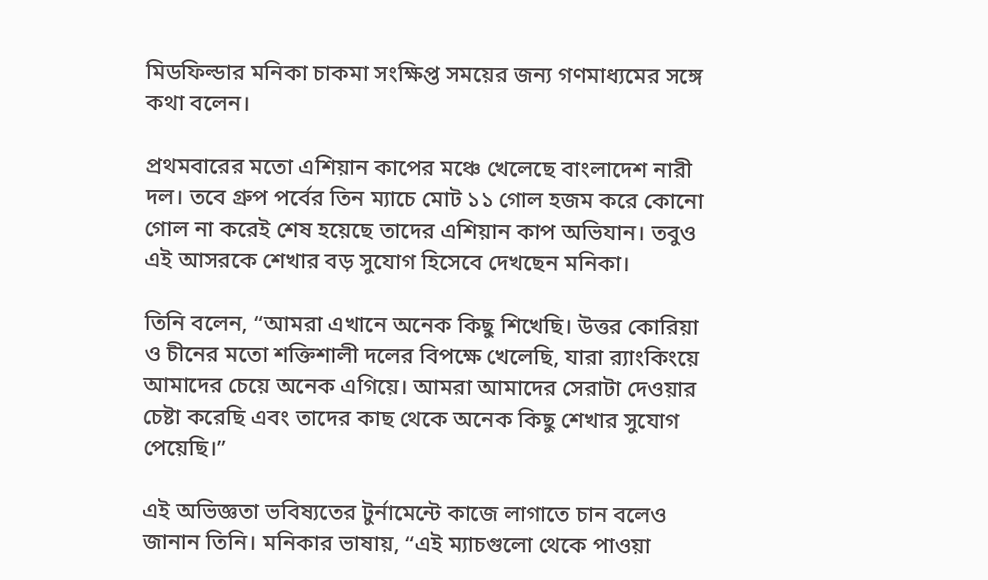মিডফিল্ডার মনিকা চাকমা সংক্ষিপ্ত সময়ের জন্য গণমাধ্যমের সঙ্গে কথা বলেন।

প্রথমবারের মতো এশিয়ান কাপের মঞ্চে খেলেছে বাংলাদেশ নারী দল। তবে গ্রুপ পর্বের তিন ম্যাচে মোট ১১ গোল হজম করে কোনো গোল না করেই শেষ হয়েছে তাদের এশিয়ান কাপ অভিযান। তবুও এই আসরকে শেখার বড় সুযোগ হিসেবে দেখছেন মনিকা।

তিনি বলেন, “আমরা এখানে অনেক কিছু শিখেছি। উত্তর কোরিয়া ও চীনের মতো শক্তিশালী দলের বিপক্ষে খেলেছি, যারা র‌্যাংকিংয়ে আমাদের চেয়ে অনেক এগিয়ে। আমরা আমাদের সেরাটা দেওয়ার চেষ্টা করেছি এবং তাদের কাছ থেকে অনেক কিছু শেখার সুযোগ পেয়েছি।”

এই অভিজ্ঞতা ভবিষ্যতের টুর্নামেন্টে কাজে লাগাতে চান বলেও জানান তিনি। মনিকার ভাষায়, “এই ম্যাচগুলো থেকে পাওয়া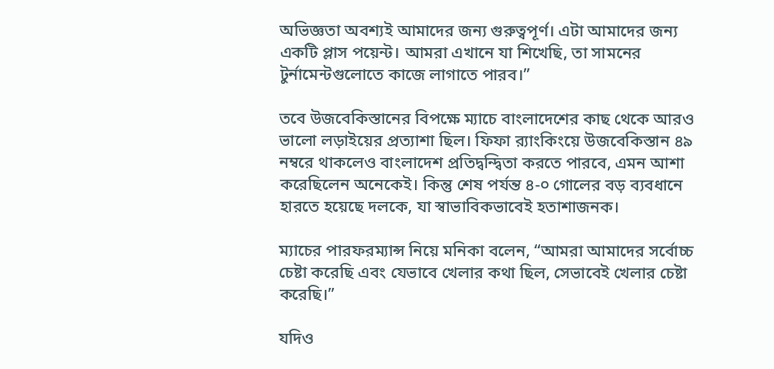অভিজ্ঞতা অবশ্যই আমাদের জন্য গুরুত্বপূর্ণ। এটা আমাদের জন্য একটি প্লাস পয়েন্ট। আমরা এখানে যা শিখেছি, তা সামনের টুর্নামেন্টগুলোতে কাজে লাগাতে পারব।”

তবে উজবেকিস্তানের বিপক্ষে ম্যাচে বাংলাদেশের কাছ থেকে আরও ভালো লড়াইয়ের প্রত্যাশা ছিল। ফিফা র‌্যাংকিংয়ে উজবেকিস্তান ৪৯ নম্বরে থাকলেও বাংলাদেশ প্রতিদ্বন্দ্বিতা করতে পারবে, এমন আশা করেছিলেন অনেকেই। কিন্তু শেষ পর্যন্ত ৪-০ গোলের বড় ব্যবধানে হারতে হয়েছে দলকে, যা স্বাভাবিকভাবেই হতাশাজনক।

ম্যাচের পারফরম্যান্স নিয়ে মনিকা বলেন, “আমরা আমাদের সর্বোচ্চ চেষ্টা করেছি এবং যেভাবে খেলার কথা ছিল, সেভাবেই খেলার চেষ্টা করেছি।”

যদিও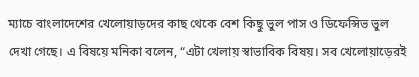ম্যাচে বাংলাদেশের খেলোয়াড়দের কাছ থেকে বেশ কিছু ভুল পাস ও ডিফেন্সিভ ভুল দেখা গেছে। এ বিষয়ে মনিকা বলেন, “এটা খেলায় স্বাভাবিক বিষয়। সব খেলোয়াড়েরই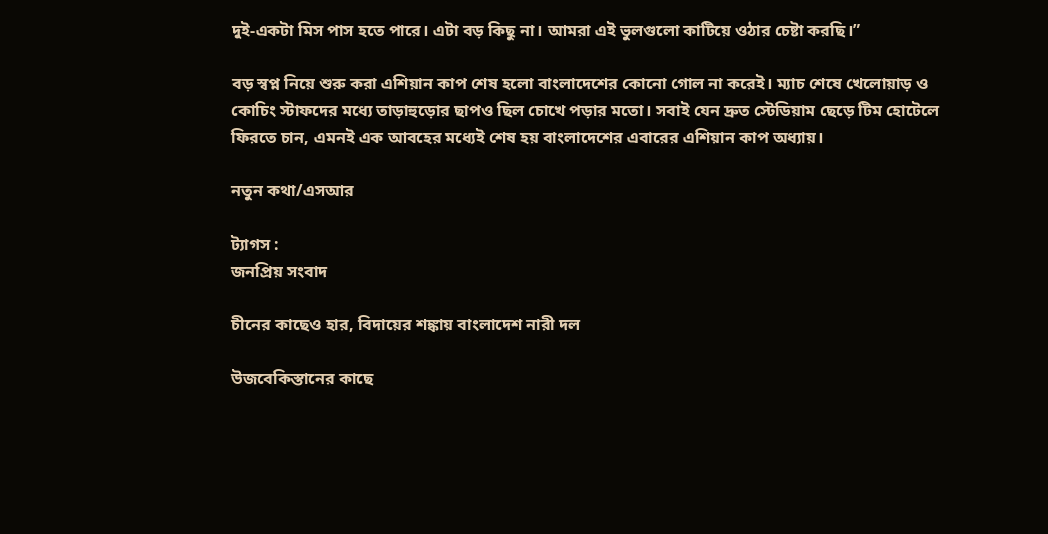দুই-একটা মিস পাস হতে পারে। এটা বড় কিছু না। আমরা এই ভুলগুলো কাটিয়ে ওঠার চেষ্টা করছি।”

বড় স্বপ্ন নিয়ে শুরু করা এশিয়ান কাপ শেষ হলো বাংলাদেশের কোনো গোল না করেই। ম্যাচ শেষে খেলোয়াড় ও কোচিং স্টাফদের মধ্যে তাড়াহুড়োর ছাপও ছিল চোখে পড়ার মতো। সবাই যেন দ্রুত স্টেডিয়াম ছেড়ে টিম হোটেলে ফিরতে চান, এমনই এক আবহের মধ্যেই শেষ হয় বাংলাদেশের এবারের এশিয়ান কাপ অধ্যায়।

নতুন কথা/এসআর

ট্যাগস :
জনপ্রিয় সংবাদ

চীনের কাছেও হার, বিদায়ের শঙ্কায় বাংলাদেশ নারী দল

উজবেকিস্তানের কাছে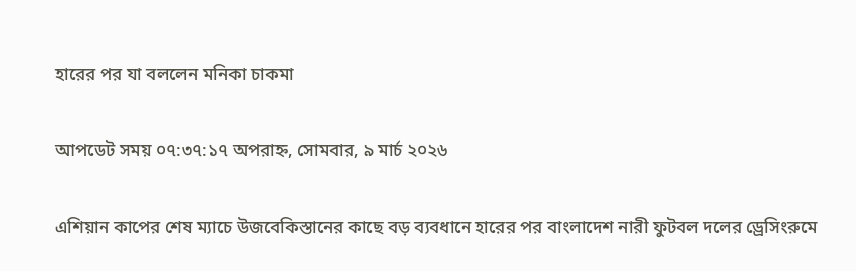হারের পর যা বললেন মনিকা চাকমা

আপডেট সময় ০৭:৩৭:১৭ অপরাহ্ন, সোমবার, ৯ মার্চ ২০২৬

এশিয়ান কাপের শেষ ম্যাচে উজবেকিস্তানের কাছে বড় ব্যবধানে হারের পর বাংলাদেশ নারী ফুটবল দলের ড্রেসিংরুমে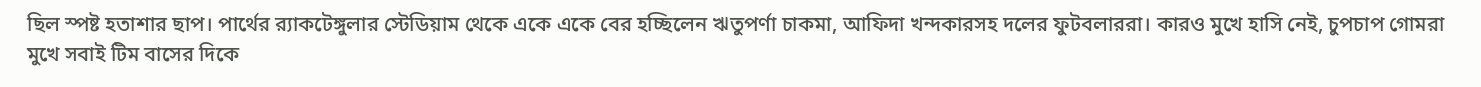ছিল স্পষ্ট হতাশার ছাপ। পার্থের র‌্যাকটেঙ্গুলার স্টেডিয়াম থেকে একে একে বের হচ্ছিলেন ঋতুপর্ণা চাকমা, আফিদা খন্দকারসহ দলের ফুটবলাররা। কারও মুখে হাসি নেই, চুপচাপ গোমরা মুখে সবাই টিম বাসের দিকে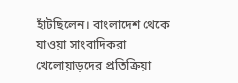হাঁটছিলেন। বাংলাদেশ থেকে যাওয়া সাংবাদিকরা খেলোয়াড়দের প্রতিক্রিয়া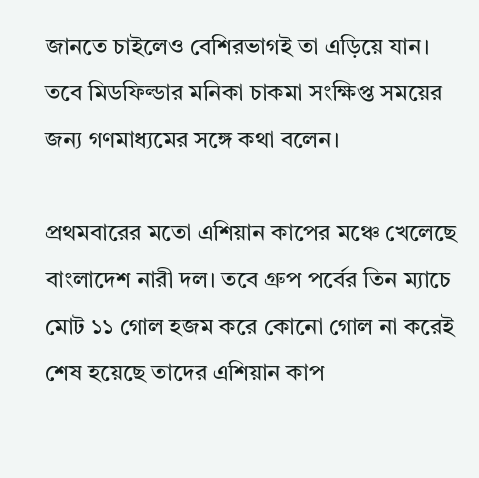জানতে চাইলেও বেশিরভাগই তা এড়িয়ে যান। তবে মিডফিল্ডার মনিকা চাকমা সংক্ষিপ্ত সময়ের জন্য গণমাধ্যমের সঙ্গে কথা বলেন।

প্রথমবারের মতো এশিয়ান কাপের মঞ্চে খেলেছে বাংলাদেশ নারী দল। তবে গ্রুপ পর্বের তিন ম্যাচে মোট ১১ গোল হজম করে কোনো গোল না করেই শেষ হয়েছে তাদের এশিয়ান কাপ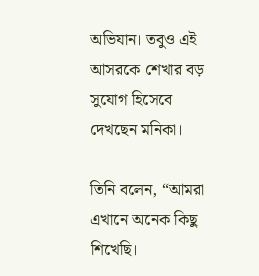অভিযান। তবুও এই আসরকে শেখার বড় সুযোগ হিসেবে দেখছেন মনিকা।

তিনি বলেন, “আমরা এখানে অনেক কিছু শিখেছি।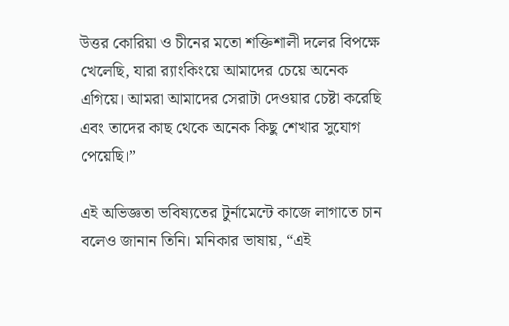উত্তর কোরিয়া ও চীনের মতো শক্তিশালী দলের বিপক্ষে খেলেছি, যারা র‌্যাংকিংয়ে আমাদের চেয়ে অনেক এগিয়ে। আমরা আমাদের সেরাটা দেওয়ার চেষ্টা করেছি এবং তাদের কাছ থেকে অনেক কিছু শেখার সুযোগ পেয়েছি।”

এই অভিজ্ঞতা ভবিষ্যতের টুর্নামেন্টে কাজে লাগাতে চান বলেও জানান তিনি। মনিকার ভাষায়, “এই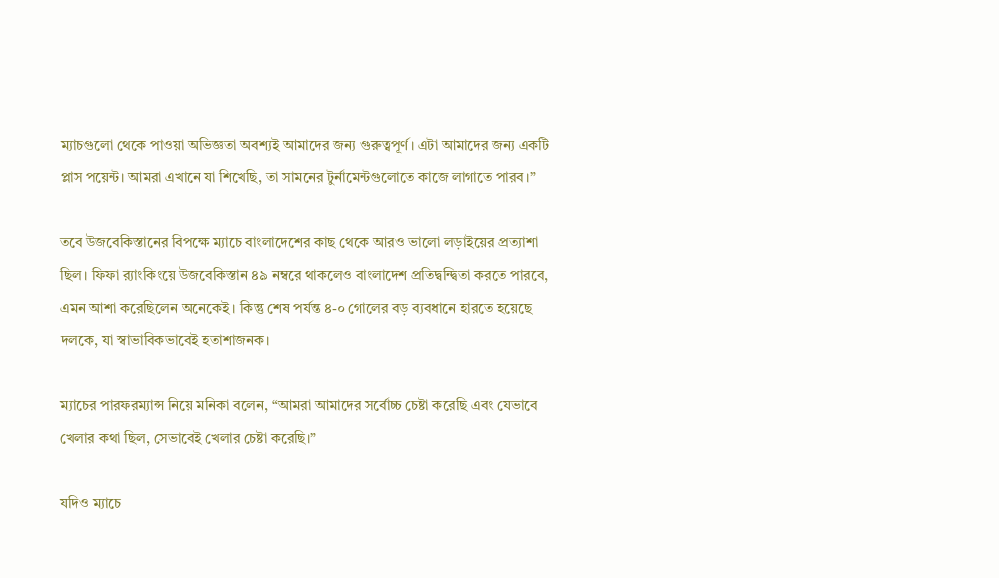ম্যাচগুলো থেকে পাওয়া অভিজ্ঞতা অবশ্যই আমাদের জন্য গুরুত্বপূর্ণ। এটা আমাদের জন্য একটি প্লাস পয়েন্ট। আমরা এখানে যা শিখেছি, তা সামনের টুর্নামেন্টগুলোতে কাজে লাগাতে পারব।”

তবে উজবেকিস্তানের বিপক্ষে ম্যাচে বাংলাদেশের কাছ থেকে আরও ভালো লড়াইয়ের প্রত্যাশা ছিল। ফিফা র‌্যাংকিংয়ে উজবেকিস্তান ৪৯ নম্বরে থাকলেও বাংলাদেশ প্রতিদ্বন্দ্বিতা করতে পারবে, এমন আশা করেছিলেন অনেকেই। কিন্তু শেষ পর্যন্ত ৪-০ গোলের বড় ব্যবধানে হারতে হয়েছে দলকে, যা স্বাভাবিকভাবেই হতাশাজনক।

ম্যাচের পারফরম্যান্স নিয়ে মনিকা বলেন, “আমরা আমাদের সর্বোচ্চ চেষ্টা করেছি এবং যেভাবে খেলার কথা ছিল, সেভাবেই খেলার চেষ্টা করেছি।”

যদিও ম্যাচে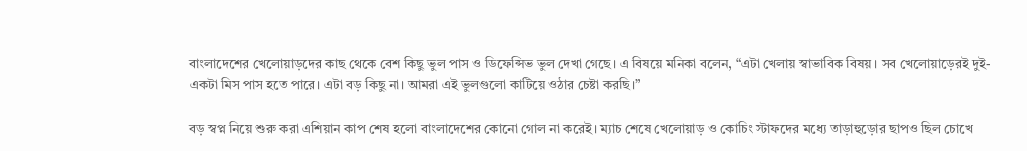বাংলাদেশের খেলোয়াড়দের কাছ থেকে বেশ কিছু ভুল পাস ও ডিফেন্সিভ ভুল দেখা গেছে। এ বিষয়ে মনিকা বলেন, “এটা খেলায় স্বাভাবিক বিষয়। সব খেলোয়াড়েরই দুই-একটা মিস পাস হতে পারে। এটা বড় কিছু না। আমরা এই ভুলগুলো কাটিয়ে ওঠার চেষ্টা করছি।”

বড় স্বপ্ন নিয়ে শুরু করা এশিয়ান কাপ শেষ হলো বাংলাদেশের কোনো গোল না করেই। ম্যাচ শেষে খেলোয়াড় ও কোচিং স্টাফদের মধ্যে তাড়াহুড়োর ছাপও ছিল চোখে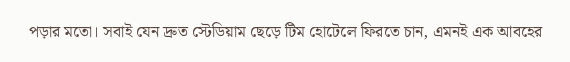পড়ার মতো। সবাই যেন দ্রুত স্টেডিয়াম ছেড়ে টিম হোটেলে ফিরতে চান, এমনই এক আবহের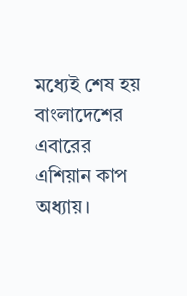মধ্যেই শেষ হয় বাংলাদেশের এবারের এশিয়ান কাপ অধ্যায়।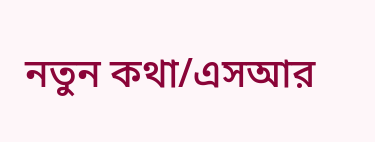নতুন কথা/এসআর